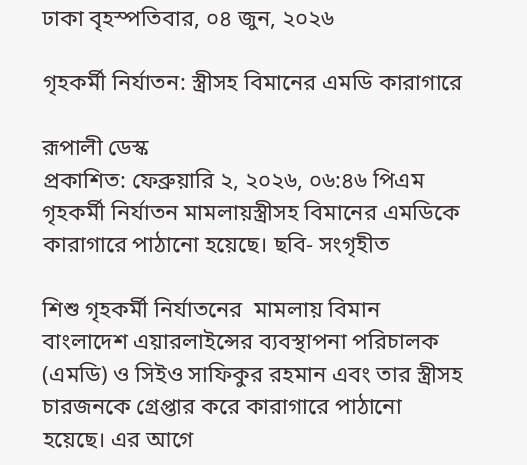ঢাকা বৃহস্পতিবার, ০৪ জুন, ২০২৬

গৃহকর্মী নির্যাতন: স্ত্রীসহ বিমানের এমডি কারাগারে

রূপালী ডেস্ক
প্রকাশিত: ফেব্রুয়ারি ২, ২০২৬, ০৬:৪৬ পিএম
গৃহকর্মী নির্যাতন মামলায়স্ত্রীসহ বিমানের এমডিকে কারাগারে পাঠানো হয়েছে। ছবি- সংগৃহীত

শিশু গৃহকর্মী নির্যাতনের  মামলায় বিমান বাংলাদেশ এয়ারলাইন্সের ব্যবস্থাপনা পরিচালক (এমডি) ও সিইও সাফিকুর রহমান এবং তার স্ত্রীসহ চারজনকে গ্রেপ্তার করে কারাগারে পাঠানো হয়েছে। এর আগে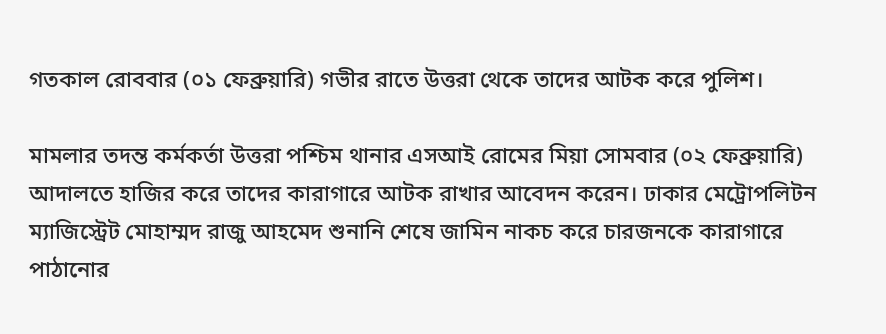গতকাল রোববার (০১ ফেব্রুয়ারি) গভীর রাতে উত্তরা থেকে তাদের আটক করে পুলিশ।

মামলার তদন্ত কর্মকর্তা উত্তরা পশ্চিম থানার এসআই রোমের মিয়া সোমবার (০২ ফেব্রুয়ারি) আদালতে হাজির করে তাদের কারাগারে আটক রাখার আবেদন করেন। ঢাকার মেট্রোপলিটন ম্যাজিস্ট্রেট মোহাম্মদ রাজু আহমেদ শুনানি শেষে জামিন নাকচ করে চারজনকে কারাগারে পাঠানোর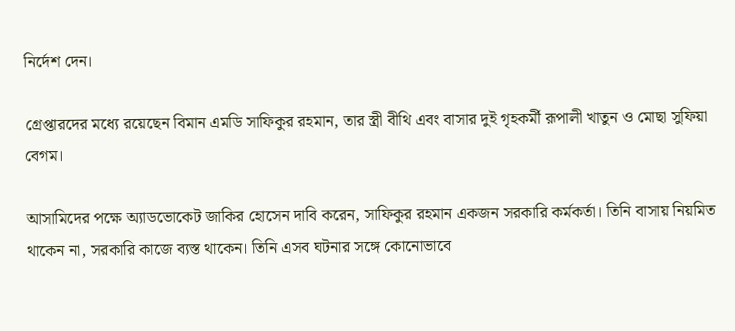নির্দেশ দেন।

গ্রেপ্তারদের মধ্যে রয়েছেন বিমান এমডি সাফিকুর রহমান, তার স্ত্রী বীথি এবং বাসার দুই গৃহকর্মী রূপালী খাতুন ও মোছা সুফিয়া বেগম।

আসামিদের পক্ষে অ্যাডভোকেট জাকির হোসেন দাবি করেন, সাফিকুর রহমান একজন সরকারি কর্মকর্তা। তিনি বাসায় নিয়মিত থাকেন না, সরকারি কাজে ব্যস্ত থাকেন। তিনি এসব ঘটনার সঙ্গে কোনোভাবে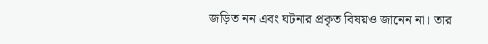জড়িত নন এবং ঘটনার প্রকৃত বিষয়ও জানেন না। তার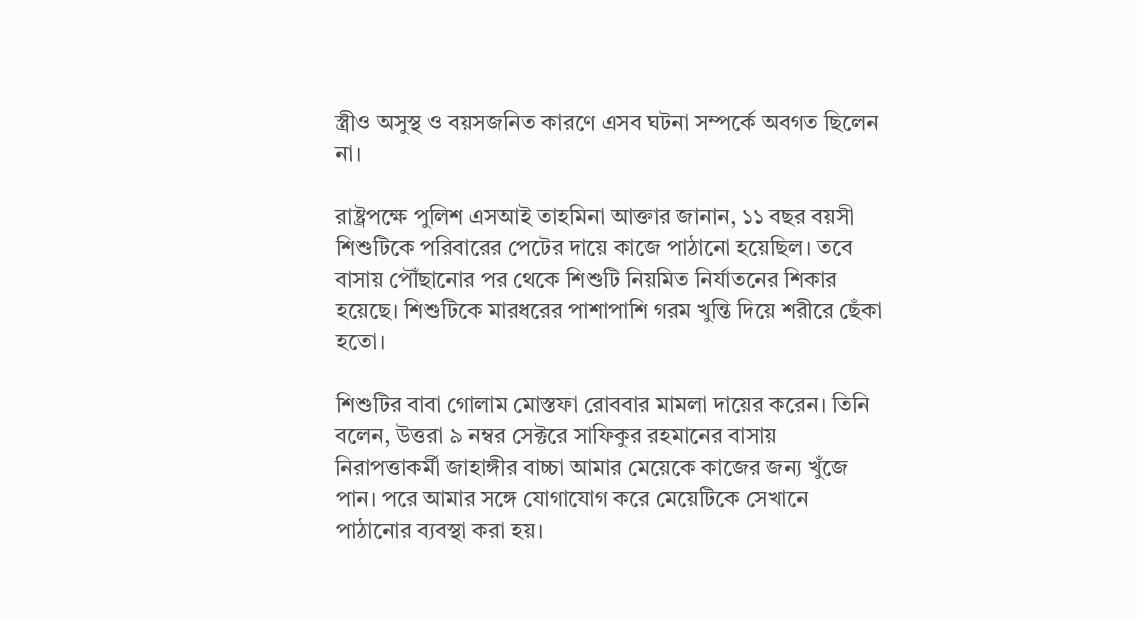স্ত্রীও অসুস্থ ও বয়সজনিত কারণে এসব ঘটনা সম্পর্কে অবগত ছিলেন না।

রাষ্ট্রপক্ষে পুলিশ এসআই তাহমিনা আক্তার জানান, ১১ বছর বয়সী শিশুটিকে পরিবারের পেটের দায়ে কাজে পাঠানো হয়েছিল। তবে বাসায় পৌঁছানোর পর থেকে শিশুটি নিয়মিত নির্যাতনের শিকার হয়েছে। শিশুটিকে মারধরের পাশাপাশি গরম খুন্তি দিয়ে শরীরে ছেঁকা হতো।

শিশুটির বাবা গোলাম মোস্তফা রোববার মামলা দায়ের করেন। তিনি বলেন, উত্তরা ৯ নম্বর সেক্টরে সাফিকুর রহমানের বাসায় নিরাপত্তাকর্মী জাহাঙ্গীর বাচ্চা আমার মেয়েকে কাজের জন্য খুঁজে পান। পরে আমার সঙ্গে যোগাযোগ করে মেয়েটিকে সেখানে পাঠানোর ব্যবস্থা করা হয়।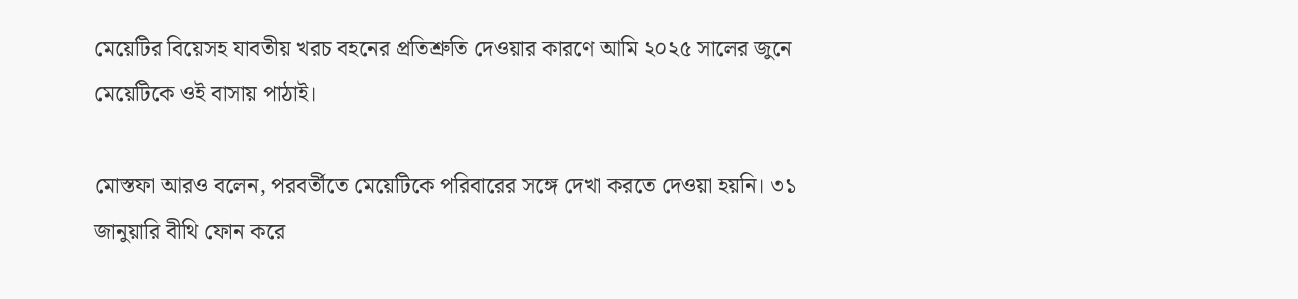মেয়েটির বিয়েসহ যাবতীয় খরচ বহনের প্রতিশ্রুতি দেওয়ার কারণে আমি ২০২৫ সালের জুনে মেয়েটিকে ওই বাসায় পাঠাই।

মোস্তফা আরও বলেন, পরবর্তীতে মেয়েটিকে পরিবারের সঙ্গে দেখা করতে দেওয়া হয়নি। ৩১ জানুয়ারি বীথি ফোন করে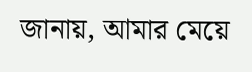জানায়, আমার মেয়ে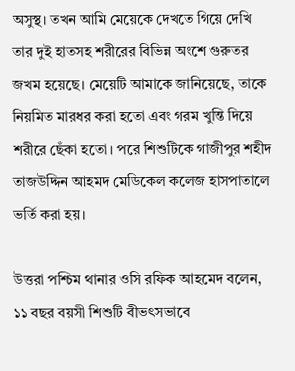অসুস্থ। তখন আমি মেয়েকে দেখতে গিয়ে দেখি তার দুই হাতসহ শরীরের বিভিন্ন অংশে গুরুতর জখম হয়েছে। মেয়েটি আমাকে জানিয়েছে, তাকে নিয়মিত মারধর করা হতো এবং গরম খুন্তি দিয়ে শরীরে ছেঁকা হতো। পরে শিশুটিকে গাজীপুর শহীদ তাজউদ্দিন আহমদ মেডিকেল কলেজ হাসপাতালে ভর্তি করা হয়।

উত্তরা পশ্চিম থানার ওসি রফিক আহমেদ বলেন, ১১ বছর বয়সী শিশুটি বীভৎসভাবে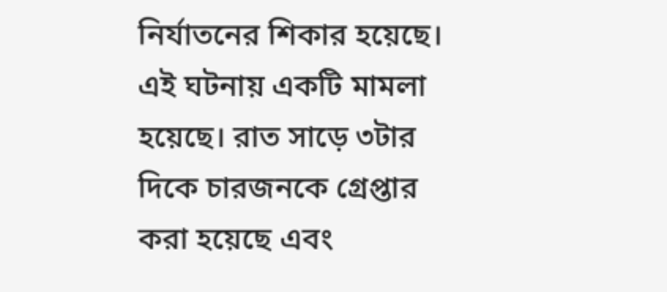নির্যাতনের শিকার হয়েছে। এই ঘটনায় একটি মামলা হয়েছে। রাত সাড়ে ৩টার দিকে চারজনকে গ্রেপ্তার করা হয়েছে এবং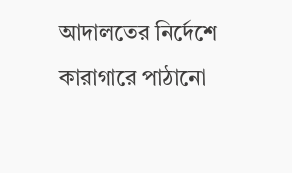আদালতের নির্দেশে কারাগারে পাঠানো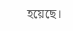হয়েছে।